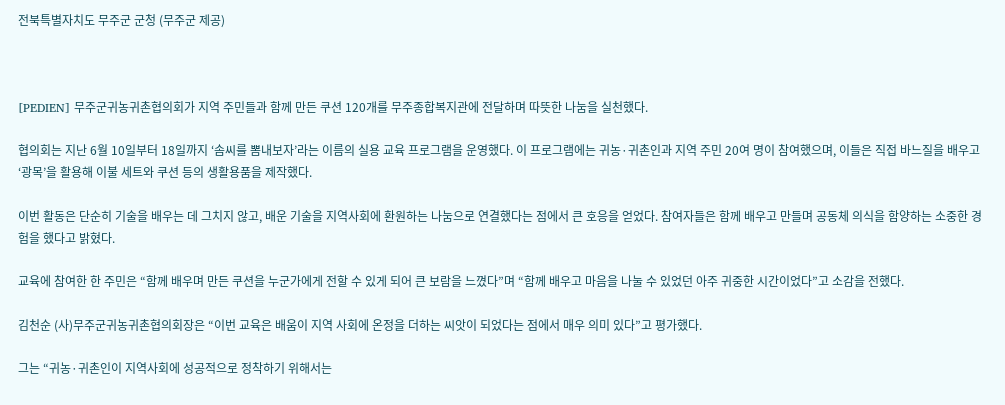전북특별자치도 무주군 군청 (무주군 제공)



[PEDIEN] 무주군귀농귀촌협의회가 지역 주민들과 함께 만든 쿠션 120개를 무주종합복지관에 전달하며 따뜻한 나눔을 실천했다.

협의회는 지난 6월 10일부터 18일까지 ‘솜씨를 뽐내보자’라는 이름의 실용 교육 프로그램을 운영했다. 이 프로그램에는 귀농·귀촌인과 지역 주민 20여 명이 참여했으며, 이들은 직접 바느질을 배우고 ‘광목’을 활용해 이불 세트와 쿠션 등의 생활용품을 제작했다.

이번 활동은 단순히 기술을 배우는 데 그치지 않고, 배운 기술을 지역사회에 환원하는 나눔으로 연결했다는 점에서 큰 호응을 얻었다. 참여자들은 함께 배우고 만들며 공동체 의식을 함양하는 소중한 경험을 했다고 밝혔다.

교육에 참여한 한 주민은 “함께 배우며 만든 쿠션을 누군가에게 전할 수 있게 되어 큰 보람을 느꼈다”며 “함께 배우고 마음을 나눌 수 있었던 아주 귀중한 시간이었다”고 소감을 전했다.

김천순 (사)무주군귀농귀촌협의회장은 “이번 교육은 배움이 지역 사회에 온정을 더하는 씨앗이 되었다는 점에서 매우 의미 있다”고 평가했다.

그는 “귀농·귀촌인이 지역사회에 성공적으로 정착하기 위해서는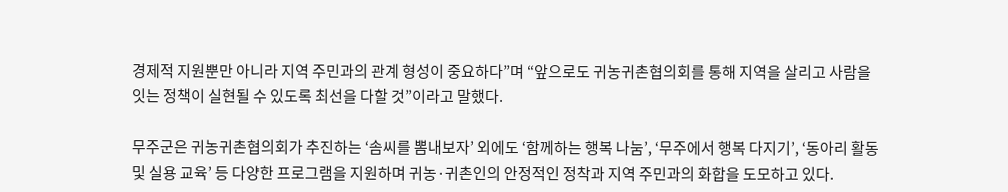경제적 지원뿐만 아니라 지역 주민과의 관계 형성이 중요하다”며 “앞으로도 귀농귀촌협의회를 통해 지역을 살리고 사람을 잇는 정책이 실현될 수 있도록 최선을 다할 것”이라고 말했다.

무주군은 귀농귀촌협의회가 추진하는 ‘솜씨를 뽐내보자’ 외에도 ‘함께하는 행복 나눔’, ‘무주에서 행복 다지기’, ‘동아리 활동 및 실용 교육’ 등 다양한 프로그램을 지원하며 귀농·귀촌인의 안정적인 정착과 지역 주민과의 화합을 도모하고 있다.